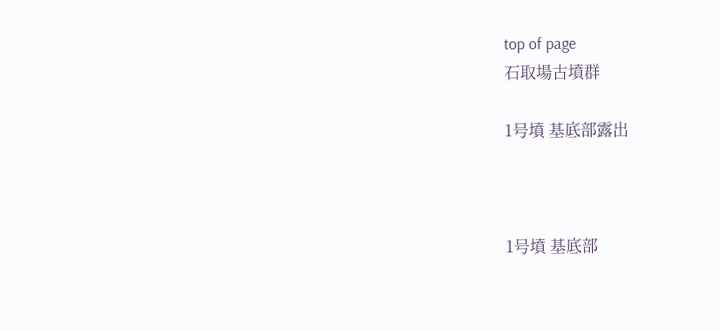top of page
石取場古墳群

1号墳 基底部露出



1号墳 基底部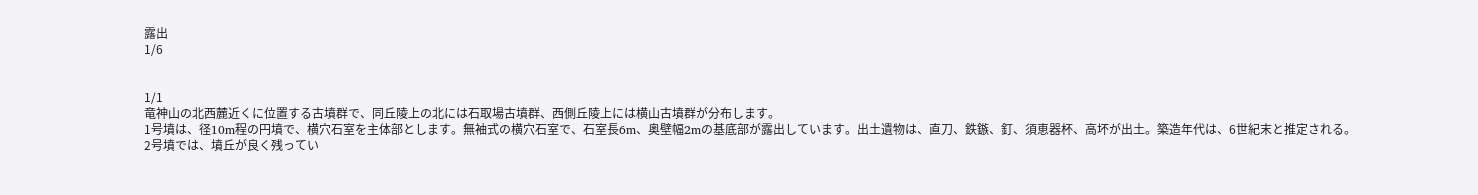露出
1/6


1/1
竜神山の北西麓近くに位置する古墳群で、同丘陵上の北には石取場古墳群、西側丘陵上には横山古墳群が分布します。
1号墳は、径10m程の円墳で、横穴石室を主体部とします。無袖式の横穴石室で、石室長6m、奥壁幅2mの基底部が露出しています。出土遺物は、直刀、鉄鏃、釘、須恵器杯、高坏が出土。築造年代は、6世紀末と推定される。
2号墳では、墳丘が良く残ってい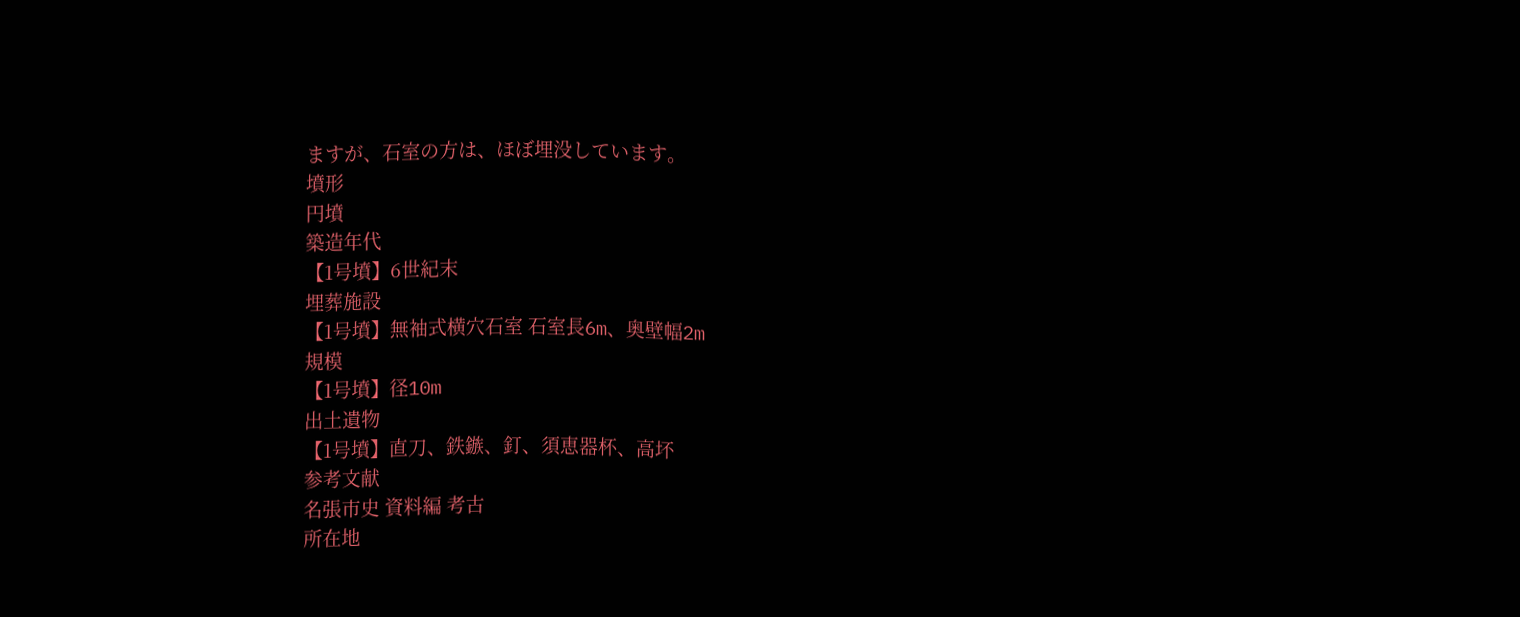ますが、石室の方は、ほぼ埋没しています。
墳形
円墳
築造年代
【1号墳】6世紀末
埋葬施設
【1号墳】無袖式横穴石室 石室長6m、奥壁幅2m
規模
【1号墳】径10m
出土遺物
【1号墳】直刀、鉄鏃、釘、須恵器杯、高坏
参考文献
名張市史 資料編 考古
所在地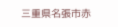三重県名張市赤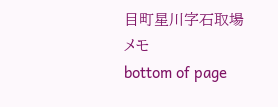目町星川字石取場
メモ
bottom of page